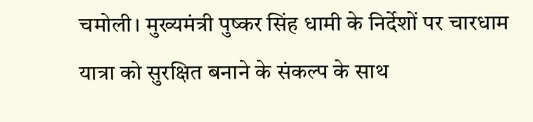चमोली। मुख्यमंत्री पुष्कर सिंह धामी के निर्देशों पर चारधाम यात्रा को सुरक्षित बनाने के संकल्प के साथ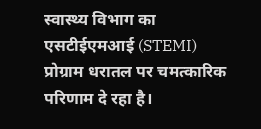स्वास्थ्य विभाग का एसटीईएमआई (STEMI) प्रोग्राम धरातल पर चमत्कारिक परिणाम दे रहा है।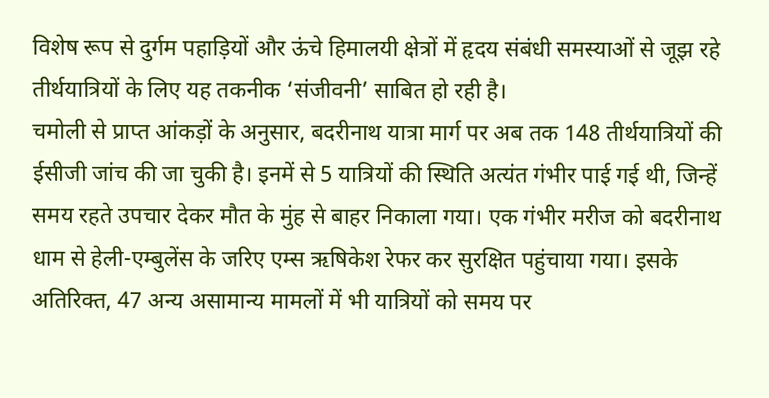विशेष रूप से दुर्गम पहाड़ियों और ऊंचे हिमालयी क्षेत्रों में हृदय संबंधी समस्याओं से जूझ रहे तीर्थयात्रियों के लिए यह तकनीक ‘संजीवनी’ साबित हो रही है।
चमोली से प्राप्त आंकड़ों के अनुसार, बदरीनाथ यात्रा मार्ग पर अब तक 148 तीर्थयात्रियों की ईसीजी जांच की जा चुकी है। इनमें से 5 यात्रियों की स्थिति अत्यंत गंभीर पाई गई थी, जिन्हें समय रहते उपचार देकर मौत के मुंह से बाहर निकाला गया। एक गंभीर मरीज को बदरीनाथ धाम से हेली-एम्बुलेंस के जरिए एम्स ऋषिकेश रेफर कर सुरक्षित पहुंचाया गया। इसके अतिरिक्त, 47 अन्य असामान्य मामलों में भी यात्रियों को समय पर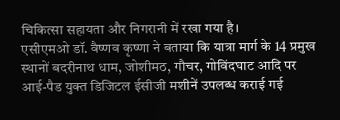चिकित्सा सहायता और निगरानी में रखा गया है।
एसीएमओ डॉ. वैष्णव कृष्णा ने बताया कि यात्रा मार्ग के 14 प्रमुख स्थानों बदरीनाथ धाम, जोशीमठ, गौचर, गोविंदघाट आदि पर आई-पैड युक्त डिजिटल ईसीजी मशीनें उपलब्ध कराई गई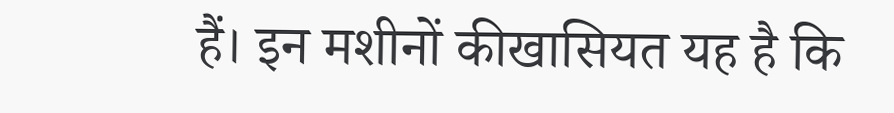हैं। इन मशीनों कीखासियत यह है कि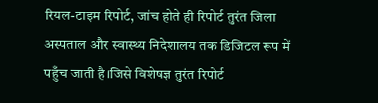रियल-टाइम रिपोर्ट, जांच होते ही रिपोर्ट तुरंत जिला अस्पताल और स्वास्थ्य निदेशालय तक डिजिटल रूप में पहुँच जाती है।जिसे विशेषज्ञ तुरंत रिपोर्ट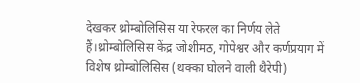देखकर थ्रोम्बोलिसिस या रेफरल का निर्णय लेते हैं।थ्रोम्बोलिसिस केंद्र जोशीमठ, गोपेश्वर और कर्णप्रयाग में विशेष थ्रोम्बोलिसिस (थक्का घोलने वाली थैरेपी)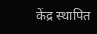केंद्र स्थापित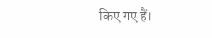किए गए हैं।